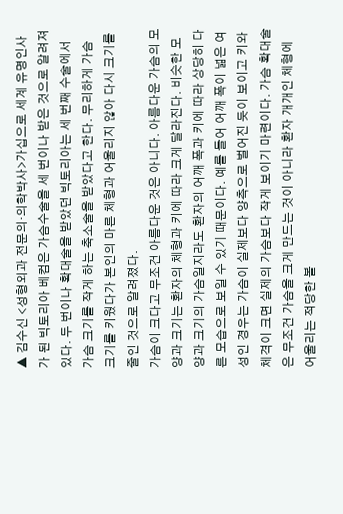▲ 김수신 <성형외과 전문의·의학박사>가십으로 세계 유명인사가 된 빅토리아 베컴은 가슴수술을 세 번이나 받은 것으로 알려져 있다. 두 번이나 확대술을 받았던 빅토리아는 세 번째 수술에서 가슴 크기를 작게 하는 축소술을 받았다고 한다. 무리하게 가슴 크기를 키웠다가 본인의 마른 체형과 어울리지 않아 다시 크기를 줄인 것으로 알려졌다.
가슴이 크다고 무조건 아름다운 것은 아니다. 아름다운 가슴의 모양과 크기는 환자의 체형과 키에 따라 크게 달라진다. 비슷한 모양과 크기의 가슴일지라도 환자의 어깨 폭과 키에 따라 상당히 다른 모습으로 보일 수 있기 때문이다. 예를 들어 어깨 폭이 넓은 여성인 경우는 가슴이 실제보다 양측으로 벌어진 듯이 보이고 키와 체격이 크면 실제의 가슴보다 작게 보이기 마련이다. 가슴 확대술은 무조건 가슴을 크게 만드는 것이 아니라 환자 개개인 체형에 어울리는 적당한 볼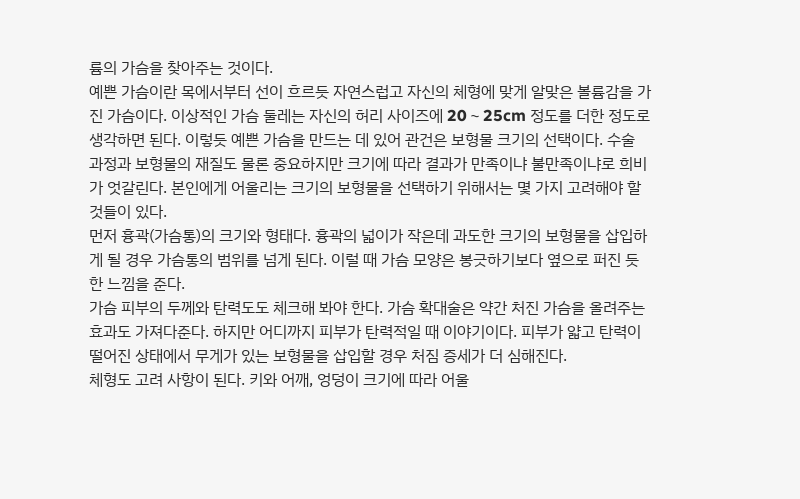륨의 가슴을 찾아주는 것이다.
예쁜 가슴이란 목에서부터 선이 흐르듯 자연스럽고 자신의 체형에 맞게 알맞은 볼륨감을 가진 가슴이다. 이상적인 가슴 둘레는 자신의 허리 사이즈에 20∼25cm 정도를 더한 정도로 생각하면 된다. 이렇듯 예쁜 가슴을 만드는 데 있어 관건은 보형물 크기의 선택이다. 수술 과정과 보형물의 재질도 물론 중요하지만 크기에 따라 결과가 만족이냐 불만족이냐로 희비가 엇갈린다. 본인에게 어울리는 크기의 보형물을 선택하기 위해서는 몇 가지 고려해야 할 것들이 있다.
먼저 흉곽(가슴통)의 크기와 형태다. 흉곽의 넓이가 작은데 과도한 크기의 보형물을 삽입하게 될 경우 가슴통의 범위를 넘게 된다. 이럴 때 가슴 모양은 봉긋하기보다 옆으로 퍼진 듯한 느낌을 준다.
가슴 피부의 두께와 탄력도도 체크해 봐야 한다. 가슴 확대술은 약간 처진 가슴을 올려주는 효과도 가져다준다. 하지만 어디까지 피부가 탄력적일 때 이야기이다. 피부가 얇고 탄력이 떨어진 상태에서 무게가 있는 보형물을 삽입할 경우 처짐 증세가 더 심해진다.
체형도 고려 사항이 된다. 키와 어깨, 엉덩이 크기에 따라 어울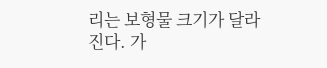리는 보형물 크기가 달라진다. 가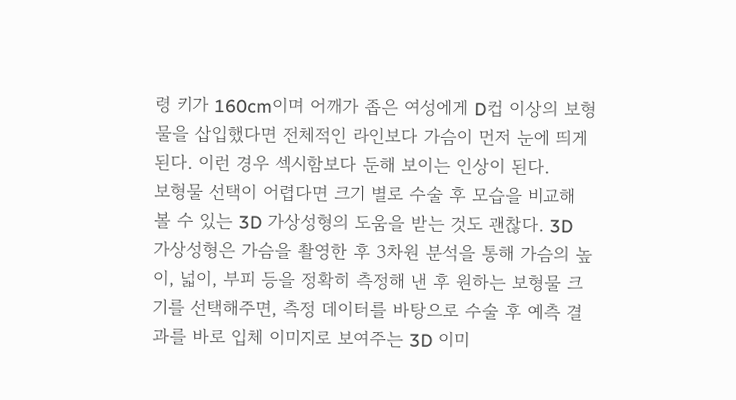령 키가 160cm이며 어깨가 좁은 여성에게 D컵 이상의 보형물을 삽입했다면 전체적인 라인보다 가슴이 먼저 눈에 띄게 된다. 이런 경우 섹시함보다 둔해 보이는 인상이 된다.
보형물 선택이 어렵다면 크기 별로 수술 후 모습을 비교해 볼 수 있는 3D 가상성형의 도움을 받는 것도 괜찮다. 3D 가상성형은 가슴을 촬영한 후 3차원 분석을 통해 가슴의 높이, 넓이, 부피 등을 정확히 측정해 낸 후 원하는 보형물 크기를 선택해주면, 측정 데이터를 바탕으로 수술 후 예측 결과를 바로 입체 이미지로 보여주는 3D 이미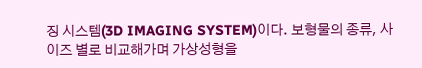징 시스템(3D IMAGING SYSTEM)이다. 보형물의 종류, 사이즈 별로 비교해가며 가상성형을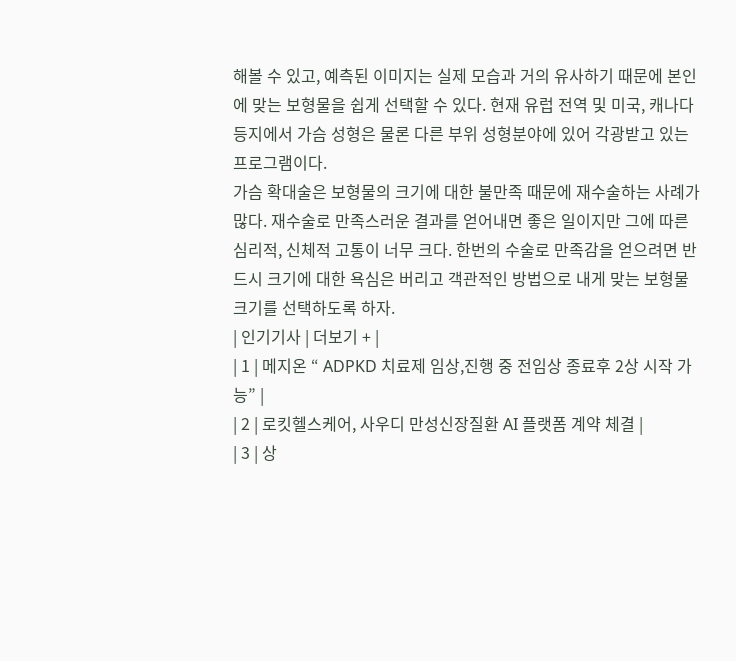해볼 수 있고, 예측된 이미지는 실제 모습과 거의 유사하기 때문에 본인에 맞는 보형물을 쉽게 선택할 수 있다. 현재 유럽 전역 및 미국, 캐나다 등지에서 가슴 성형은 물론 다른 부위 성형분야에 있어 각광받고 있는 프로그램이다.
가슴 확대술은 보형물의 크기에 대한 불만족 때문에 재수술하는 사례가 많다. 재수술로 만족스러운 결과를 얻어내면 좋은 일이지만 그에 따른 심리적, 신체적 고통이 너무 크다. 한번의 수술로 만족감을 얻으려면 반드시 크기에 대한 욕심은 버리고 객관적인 방법으로 내게 맞는 보형물 크기를 선택하도록 하자.
| 인기기사 | 더보기 + |
| 1 | 메지온 “ ADPKD 치료제 임상,진행 중 전임상 종료후 2상 시작 가능” |
| 2 | 로킷헬스케어, 사우디 만성신장질환 AI 플랫폼 계약 체결 |
| 3 | 상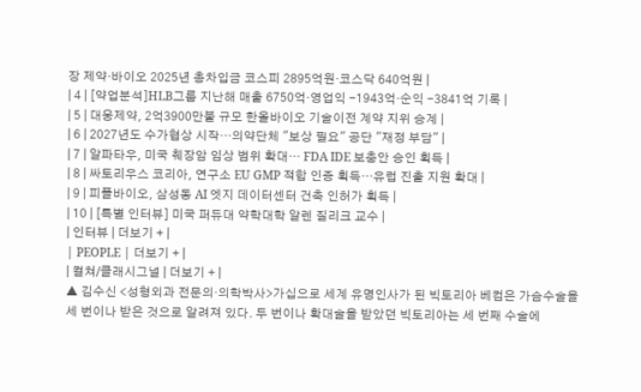장 제약·바이오 2025년 총차입금 코스피 2895억원·코스닥 640억원 |
| 4 | [약업분석]HLB그룹 지난해 매출 6750억·영업익 -1943억·순익 -3841억 기록 |
| 5 | 대웅제약, 2억3900만불 규모 한올바이오 기술이전 계약 지위 승계 |
| 6 | 2027년도 수가협상 시작…의약단체 "보상 필요" 공단 "재정 부담" |
| 7 | 알파타우, 미국 췌장암 임상 범위 확대… FDA IDE 보충안 승인 획득 |
| 8 | 싸토리우스 코리아, 연구소 EU GMP 적합 인증 획득…유럽 진출 지원 확대 |
| 9 | 피플바이오, 삼성동 AI 엣지 데이터센터 건축 인허가 획득 |
| 10 | [특별 인터뷰] 미국 퍼듀대 약학대학 알렌 질리크 교수 |
| 인터뷰 | 더보기 + |
| PEOPLE | 더보기 + |
| 컬쳐/클래시그널 | 더보기 + |
▲ 김수신 <성형외과 전문의·의학박사>가십으로 세계 유명인사가 된 빅토리아 베컴은 가슴수술을 세 번이나 받은 것으로 알려져 있다. 두 번이나 확대술을 받았던 빅토리아는 세 번째 수술에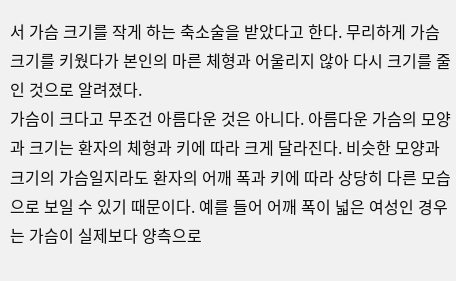서 가슴 크기를 작게 하는 축소술을 받았다고 한다. 무리하게 가슴 크기를 키웠다가 본인의 마른 체형과 어울리지 않아 다시 크기를 줄인 것으로 알려졌다.
가슴이 크다고 무조건 아름다운 것은 아니다. 아름다운 가슴의 모양과 크기는 환자의 체형과 키에 따라 크게 달라진다. 비슷한 모양과 크기의 가슴일지라도 환자의 어깨 폭과 키에 따라 상당히 다른 모습으로 보일 수 있기 때문이다. 예를 들어 어깨 폭이 넓은 여성인 경우는 가슴이 실제보다 양측으로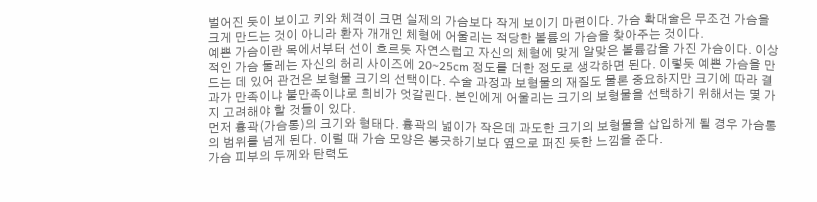벌어진 듯이 보이고 키와 체격이 크면 실제의 가슴보다 작게 보이기 마련이다. 가슴 확대술은 무조건 가슴을 크게 만드는 것이 아니라 환자 개개인 체형에 어울리는 적당한 볼륨의 가슴을 찾아주는 것이다.
예쁜 가슴이란 목에서부터 선이 흐르듯 자연스럽고 자신의 체형에 맞게 알맞은 볼륨감을 가진 가슴이다. 이상적인 가슴 둘레는 자신의 허리 사이즈에 20∼25cm 정도를 더한 정도로 생각하면 된다. 이렇듯 예쁜 가슴을 만드는 데 있어 관건은 보형물 크기의 선택이다. 수술 과정과 보형물의 재질도 물론 중요하지만 크기에 따라 결과가 만족이냐 불만족이냐로 희비가 엇갈린다. 본인에게 어울리는 크기의 보형물을 선택하기 위해서는 몇 가지 고려해야 할 것들이 있다.
먼저 흉곽(가슴통)의 크기와 형태다. 흉곽의 넓이가 작은데 과도한 크기의 보형물을 삽입하게 될 경우 가슴통의 범위를 넘게 된다. 이럴 때 가슴 모양은 봉긋하기보다 옆으로 퍼진 듯한 느낌을 준다.
가슴 피부의 두께와 탄력도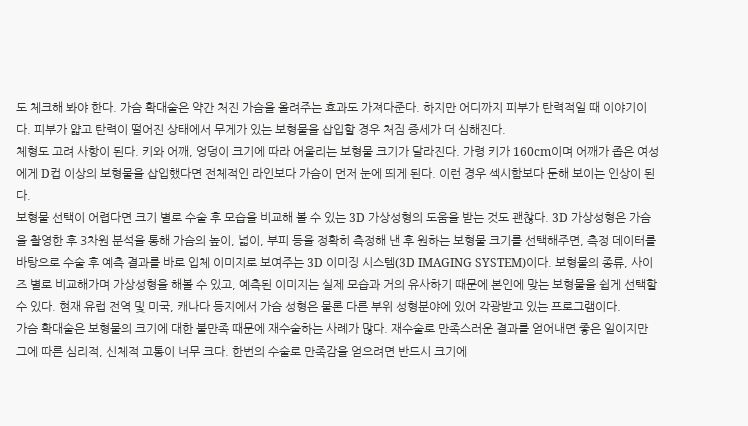도 체크해 봐야 한다. 가슴 확대술은 약간 처진 가슴을 올려주는 효과도 가져다준다. 하지만 어디까지 피부가 탄력적일 때 이야기이다. 피부가 얇고 탄력이 떨어진 상태에서 무게가 있는 보형물을 삽입할 경우 처짐 증세가 더 심해진다.
체형도 고려 사항이 된다. 키와 어깨, 엉덩이 크기에 따라 어울리는 보형물 크기가 달라진다. 가령 키가 160cm이며 어깨가 좁은 여성에게 D컵 이상의 보형물을 삽입했다면 전체적인 라인보다 가슴이 먼저 눈에 띄게 된다. 이런 경우 섹시함보다 둔해 보이는 인상이 된다.
보형물 선택이 어렵다면 크기 별로 수술 후 모습을 비교해 볼 수 있는 3D 가상성형의 도움을 받는 것도 괜찮다. 3D 가상성형은 가슴을 촬영한 후 3차원 분석을 통해 가슴의 높이, 넓이, 부피 등을 정확히 측정해 낸 후 원하는 보형물 크기를 선택해주면, 측정 데이터를 바탕으로 수술 후 예측 결과를 바로 입체 이미지로 보여주는 3D 이미징 시스템(3D IMAGING SYSTEM)이다. 보형물의 종류, 사이즈 별로 비교해가며 가상성형을 해볼 수 있고, 예측된 이미지는 실제 모습과 거의 유사하기 때문에 본인에 맞는 보형물을 쉽게 선택할 수 있다. 현재 유럽 전역 및 미국, 캐나다 등지에서 가슴 성형은 물론 다른 부위 성형분야에 있어 각광받고 있는 프로그램이다.
가슴 확대술은 보형물의 크기에 대한 불만족 때문에 재수술하는 사례가 많다. 재수술로 만족스러운 결과를 얻어내면 좋은 일이지만 그에 따른 심리적, 신체적 고통이 너무 크다. 한번의 수술로 만족감을 얻으려면 반드시 크기에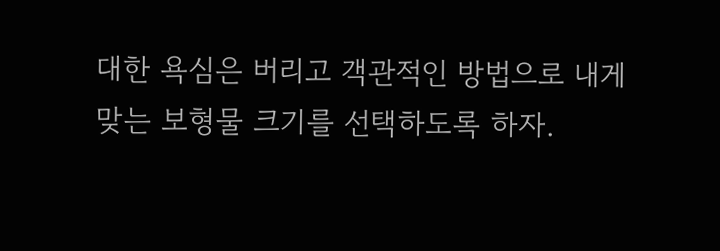대한 욕심은 버리고 객관적인 방법으로 내게 맞는 보형물 크기를 선택하도록 하자.